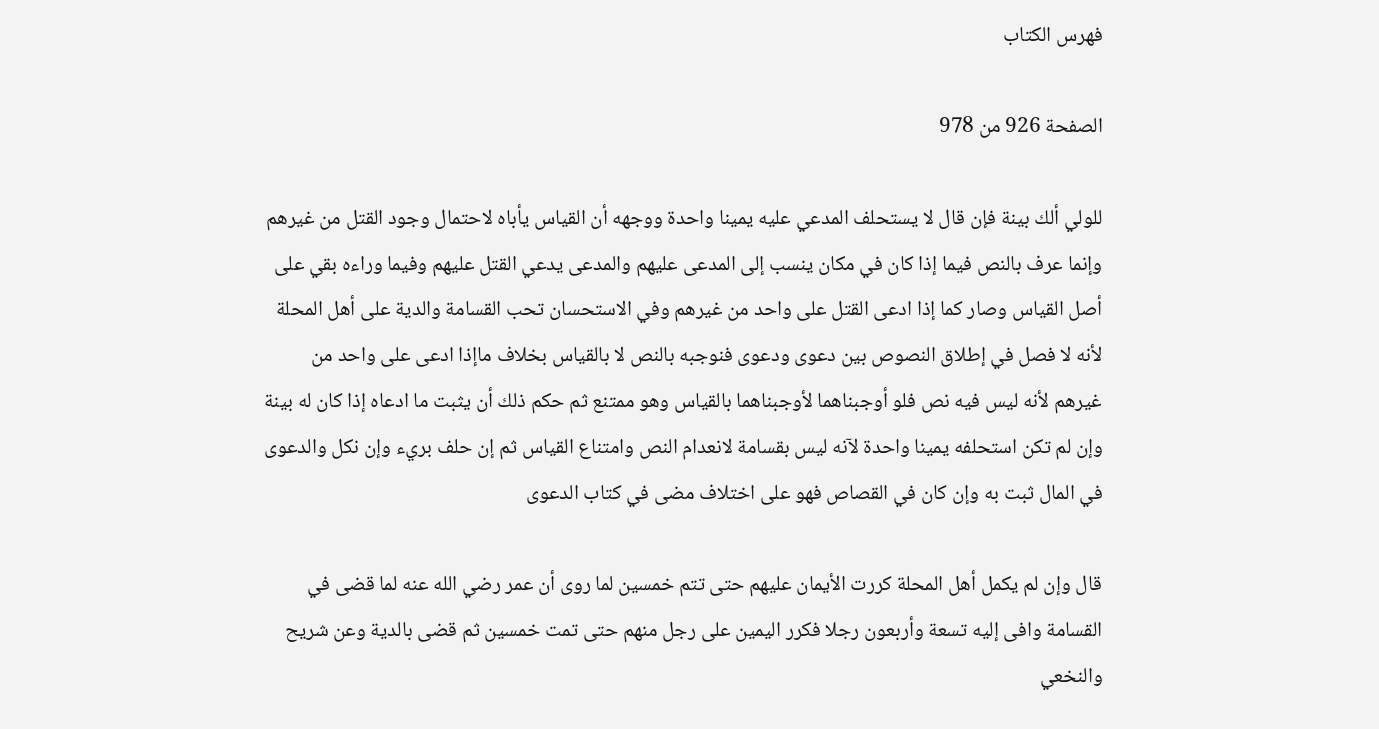فهرس الكتاب

الصفحة 926 من 978

للولي ألك بينة فإن قال لا يستحلف المدعي عليه يمينا واحدة ووجهه أن القياس يأباه لاحتمال وجود القتل من غيرهم وإنما عرف بالنص فيما إذا كان في مكان ينسب إلى المدعى عليهم والمدعى يدعي القتل عليهم وفيما وراءه بقي على أصل القياس وصار كما إذا ادعى القتل على واحد من غيرهم وفي الاستحسان تحب القسامة والدية على أهل المحلة لأنه لا فصل في إطلاق النصوص بين دعوى ودعوى فنوجبه بالنص لا بالقياس بخلاف ماإذا ادعى على واحد من غيرهم لأنه ليس فيه نص فلو أوجبناهما لأوجبناهما بالقياس وهو ممتنع ثم حكم ذلك أن يثبت ما ادعاه إذا كان له بينة وإن لم تكن استحلفه يمينا واحدة لآنه ليس بقسامة لانعدام النص وامتناع القياس ثم إن حلف بريء وإن نكل والدعوى في المال ثبت به وإن كان في القصاص فهو على اختلاف مضى في كتاب الدعوى

قال وإن لم يكمل أهل المحلة كررت الأيمان عليهم حتى تتم خمسين لما روى أن عمر رضي الله عنه لما قضى في القسامة وافى إليه تسعة وأربعون رجلا فكرر اليمين على رجل منهم حتى تمت خمسين ثم قضى بالدية وعن شريح والنخعي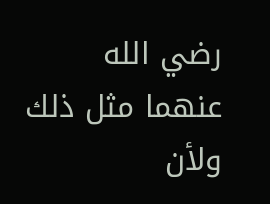رضي الله عنهما مثل ذلك ولأن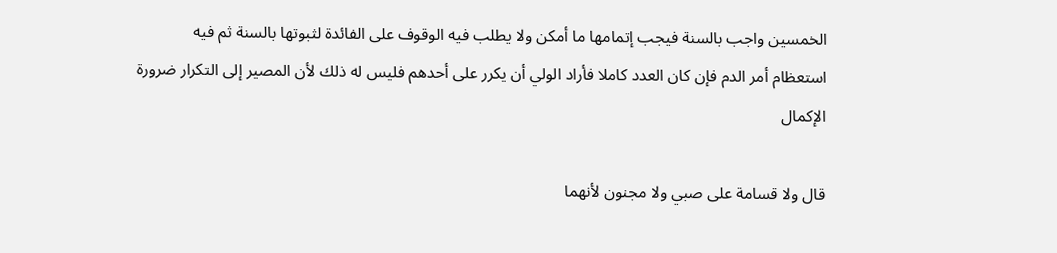الخمسين واجب بالسنة فيجب إتمامها ما أمكن ولا يطلب فيه الوقوف على الفائدة لثبوتها بالسنة ثم فيه استعظام أمر الدم فإن كان العدد كاملا فأراد الولي أن يكرر على أحدهم فليس له ذلك لأن المصير إلى التكرار ضرورة الإكمال

قال ولا قسامة على صبي ولا مجنون لأنهما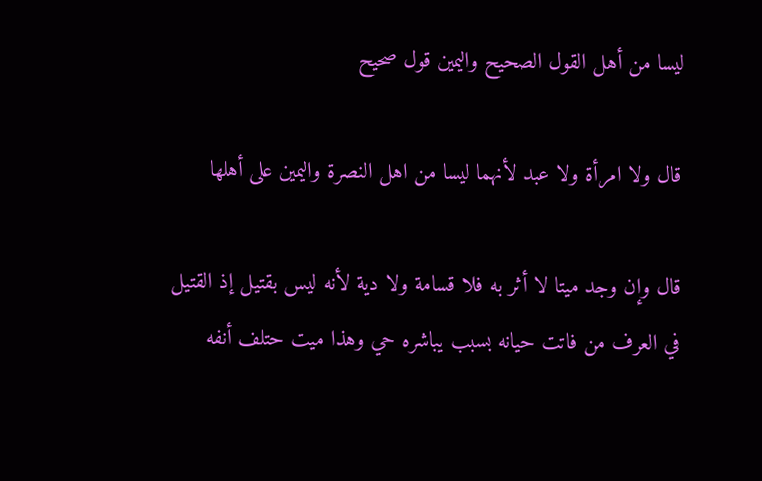ليسا من أهل القول الصحيح واليمين قول صحيح

قال ولا امرأة ولا عبد لأنهما ليسا من اهل النصرة واليمين على أهلها

قال وإن وجد ميتا لا أثر به فلا قسامة ولا دية لأنه ليس بقتيل إذ القتيل في العرف من فاتت حيانه بسبب يباشره حي وهذا ميت حتلف أنفه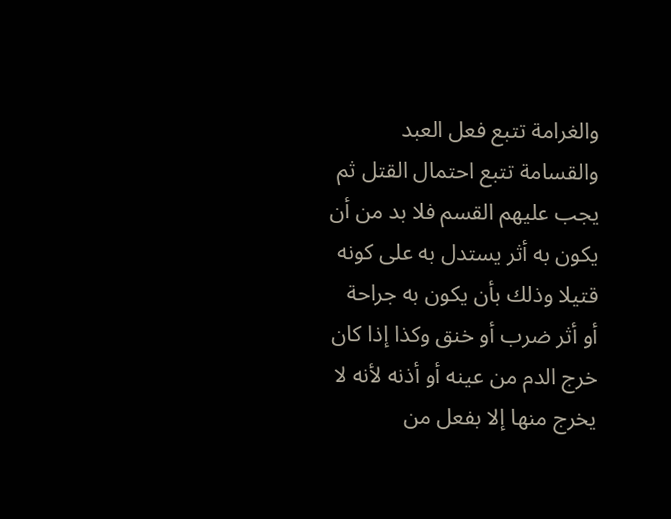والغرامة تتبع فعل العبد والقسامة تتبع احتمال القتل ثم يجب عليهم القسم فلا بد من أن يكون به أثر يستدل به على كونه قتيلا وذلك بأن يكون به جراحة أو أثر ضرب أو خنق وكذا إذا كان خرج الدم من عينه أو أذنه لأنه لا يخرج منها إلا بفعل من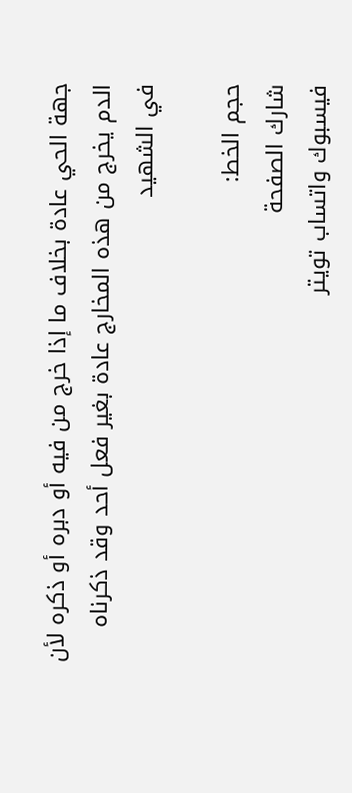جهة الحي عادة بخلاف ما إذا خرج من فيه أو دبره أو ذكره لأن الدم يخرج من هذه المخارج عادة بغير فعل أحد وقد ذكرناه في الشهيد

حجم الخط:
شارك الصفحة
فيسبوك واتساب تويتر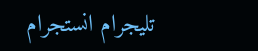تليجرام انستجرام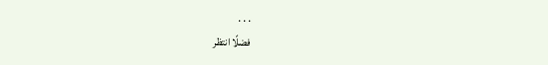. . .
فضلًا انتظر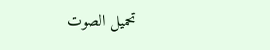تحميل الصوت